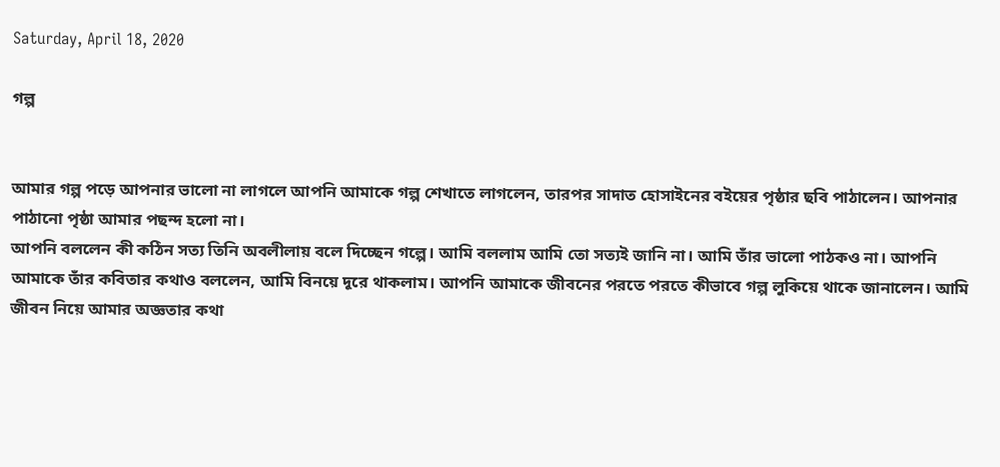Saturday, April 18, 2020

গল্প


আমার গল্প পড়ে আপনার ভালো না লাগলে আপনি আমাকে গল্প শেখাতে লাগলেন, তারপর সাদাত হোসাইনের বইয়ের পৃষ্ঠার ছবি পাঠালেন। আপনার পাঠানো পৃষ্ঠা আমার পছন্দ হলো না।
আপনি বললেন কী কঠিন সত্য তিনি অবলীলায় বলে দিচ্ছেন গল্পে। আমি বললাম আমি তো সত্যই জানি না। আমি তাঁর ভালো পাঠকও না। আপনি আমাকে তাঁর কবিতার কথাও বললেন, আমি বিনয়ে দূরে থাকলাম। আপনি আমাকে জীবনের পরতে পরতে কীভাবে গল্প লুকিয়ে থাকে জানালেন। আমি জীবন নিয়ে আমার অজ্ঞতার কথা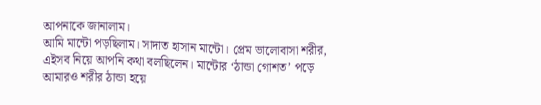আপনাকে জানালাম।
আমি মান্টো পড়ছিলাম। সাদাত হাসান মান্টো। প্রেম ভালোবাসা শরীর, এইসব নিয়ে আপনি কথা বলছিলেন। মান্টোর ‘ঠান্ডা গোশত’ পড়ে আমারও শরীর ঠান্ডা হয়ে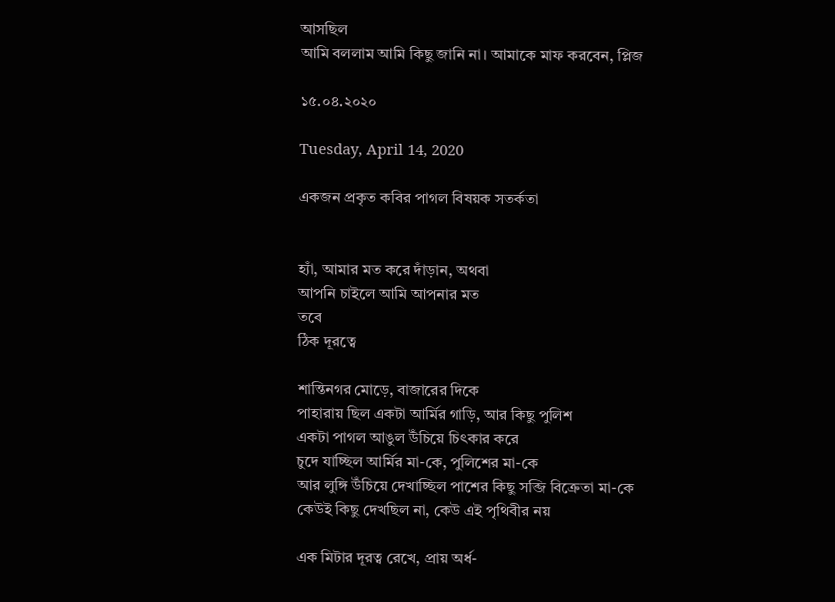আসছিল
আমি বললাম আমি কিছু জানি না। আমাকে মাফ করবেন, প্লিজ

১৫.০৪.২০২০

Tuesday, April 14, 2020

একজন প্রকৃত কবির পাগল বিষয়ক সতর্কতা


হ্যাঁ, আমার মত করে দাঁড়ান, অথবা
আপনি চাইলে আমি আপনার মত
তবে
ঠিক দূরত্বে

শান্তিনগর মোড়ে, বাজারের দিকে
পাহারায় ছিল একটা আর্মির গাড়ি, আর কিছু পুলিশ
একটা পাগল আঙুল উঁচিয়ে চিৎকার করে
চুদে যাচ্ছিল আর্মির মা-কে, পুলিশের মা-কে
আর লুঙ্গি উঁচিয়ে দেখাচ্ছিল পাশের কিছু সব্জি বিক্রেতা মা-কে
কেউই কিছু দেখছিল না, কেউ এই পৃথিবীর নয়

এক মিটার দূরত্ব রেখে, প্রায় অর্ধ-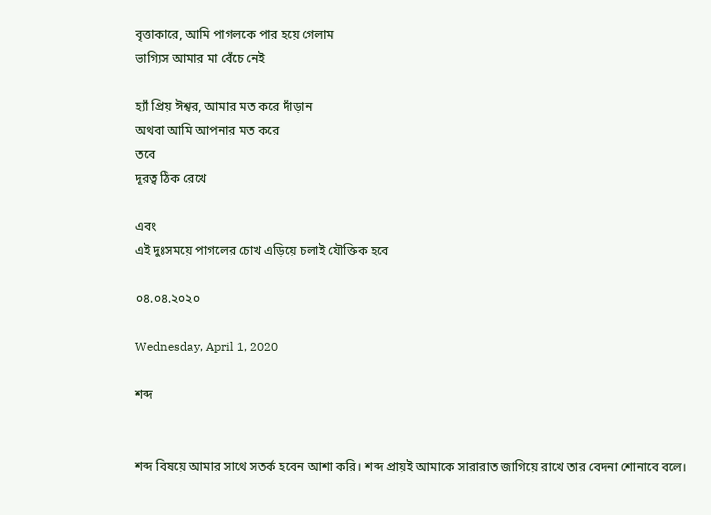বৃত্তাকারে, আমি পাগলকে পার হয়ে গেলাম
ভাগ্যিস আমার মা বেঁচে নেই

হ্যাঁ প্রিয় ঈশ্বর, আমার মত করে দাঁড়ান
অথবা আমি আপনার মত করে
তবে
দূরত্ব ঠিক রেখে

এবং
এই দুঃসময়ে পাগলের চোখ এড়িয়ে চলাই যৌক্তিক হবে

০৪.০৪.২০২০

Wednesday, April 1, 2020

শব্দ


শব্দ বিষয়ে আমার সাথে সতর্ক হবেন আশা করি। শব্দ প্রায়ই আমাকে সারারাত জাগিয়ে রাখে তার বেদনা শোনাবে বলে।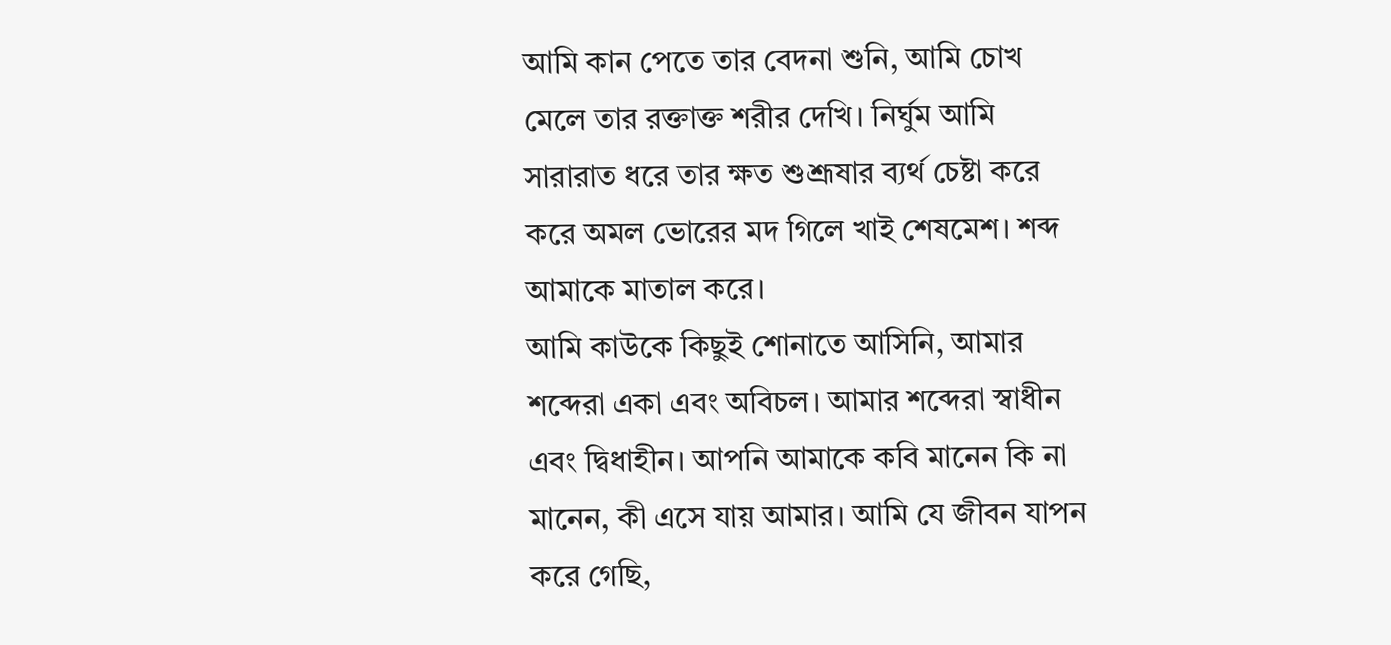আমি কান পেতে তার বেদনা শুনি, আমি চোখ মেলে তার রক্তাক্ত শরীর দেখি। নির্ঘুম আমি সারারাত ধরে তার ক্ষত শুশ্রূষার ব্যর্থ চেষ্টা করে করে অমল ভোরের মদ গিলে খাই শেষমেশ। শব্দ আমাকে মাতাল করে।
আমি কাউকে কিছুই শোনাতে আসিনি, আমার শব্দেরা একা এবং অবিচল। আমার শব্দেরা স্বাধীন এবং দ্বিধাহীন। আপনি আমাকে কবি মানেন কি না মানেন, কী এসে যায় আমার। আমি যে জীবন যাপন করে গেছি,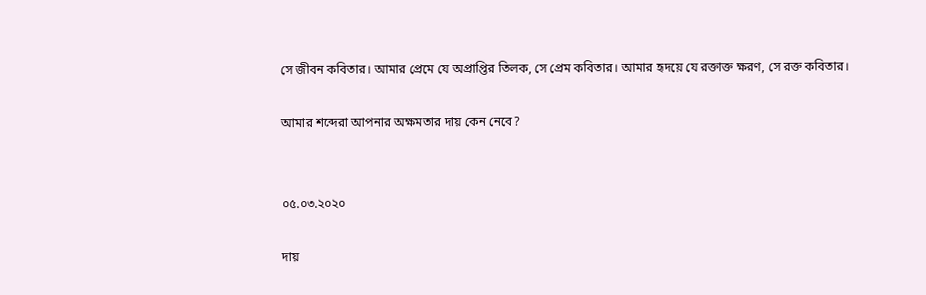সে জীবন কবিতার। আমার প্রেমে যে অপ্রাপ্তির তিলক, সে প্রেম কবিতার। আমার হৃদয়ে যে রক্তাক্ত ক্ষরণ, সে রক্ত কবিতার।

আমার শব্দেরা আপনার অক্ষমতার দায় কেন নেবে?


০৫.০৩.২০২০

দায়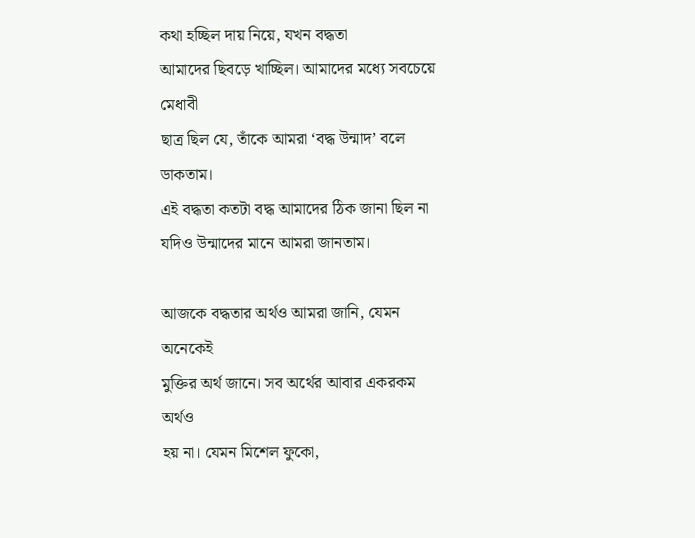কথা হচ্ছিল দায় নিয়ে, যখন বদ্ধতা
আমাদের ছিবড়ে খাচ্ছিল। আমাদের মধ্যে সবচেয়ে মেধাবী
ছাত্র ছিল যে, তাঁকে আমরা ‘বদ্ধ উন্মাদ’ বলে ডাকতাম।
এই বদ্ধতা কতটা বদ্ধ আমাদের ঠিক জানা ছিল না
যদিও উন্মাদের মানে আমরা জানতাম।

আজকে বদ্ধতার অর্থও আমরা জানি, যেমন অনেকেই
মুক্তির অর্থ জানে। সব অর্থের আবার একরকম অর্থও
হয় না। যেমন মিশেল ফুকো,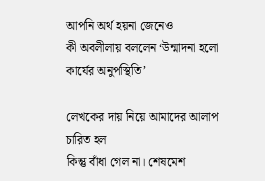আপনি অর্থ হয়না জেনেও
কী অবলীলায় বললেন ‘উন্মাদনা হলো কার্যের অনুপস্থিতি’

লেখকের দায় নিয়ে আমাদের আলাপ চারিত হল
কিন্তু বাঁধা গেল না। শেষমেশ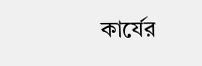কার্যের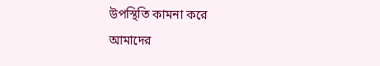উপস্থিতি কামনা করে
আমাদের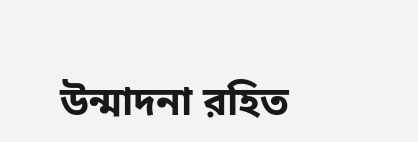উন্মাদনা রহিত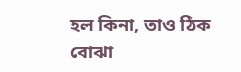হল কিনা, তাও ঠিক বোঝা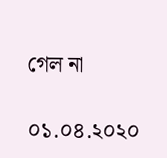গেল না

০১.০৪.২০২০